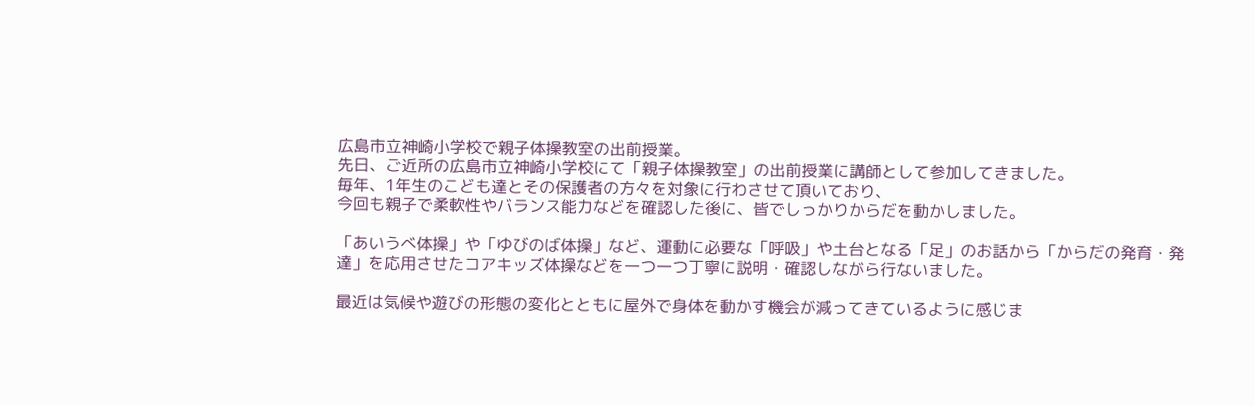広島市立神崎小学校で親子体操教室の出前授業。
先日、ご近所の広島市立神崎小学校にて「親子体操教室」の出前授業に講師として参加してきました。
毎年、1年生のこども達とその保護者の方々を対象に行わさせて頂いており、
今回も親子で柔軟性やバランス能力などを確認した後に、皆でしっかりからだを動かしました。

「あいうべ体操」や「ゆびのば体操」など、運動に必要な「呼吸」や土台となる「足」のお話から「からだの発育・発達」を応用させたコアキッズ体操などを一つ一つ丁寧に説明・確認しながら行ないました。

最近は気候や遊びの形態の変化とともに屋外で身体を動かす機会が減ってきているように感じま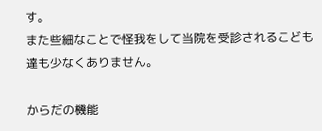す。
また些細なことで怪我をして当院を受診されるこども達も少なくありません。

からだの機能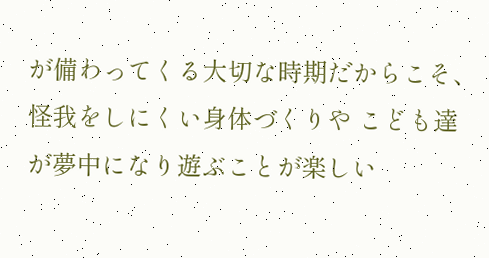が備わってくる大切な時期だからこそ、怪我をしにくい身体づくりや こども達が夢中になり遊ぶことが楽しい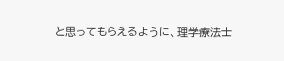と思ってもらえるように、理学療法士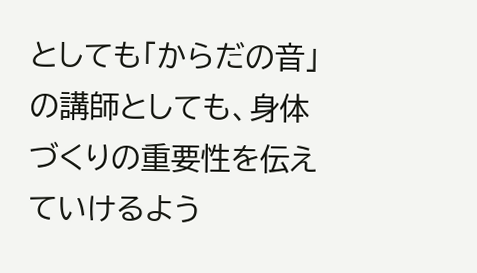としても「からだの音」の講師としても、身体づくりの重要性を伝えていけるよう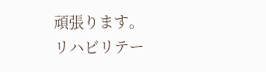頑張ります。
リハビリテー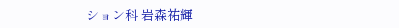ション科 岩森祐輝